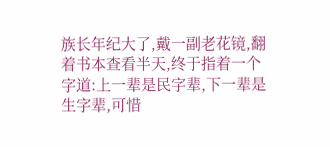族长年纪大了,戴一副老花镜,翻着书本查看半天,终于指着一个字道:上一辈是民字辈,下一辈是生字辈,可惜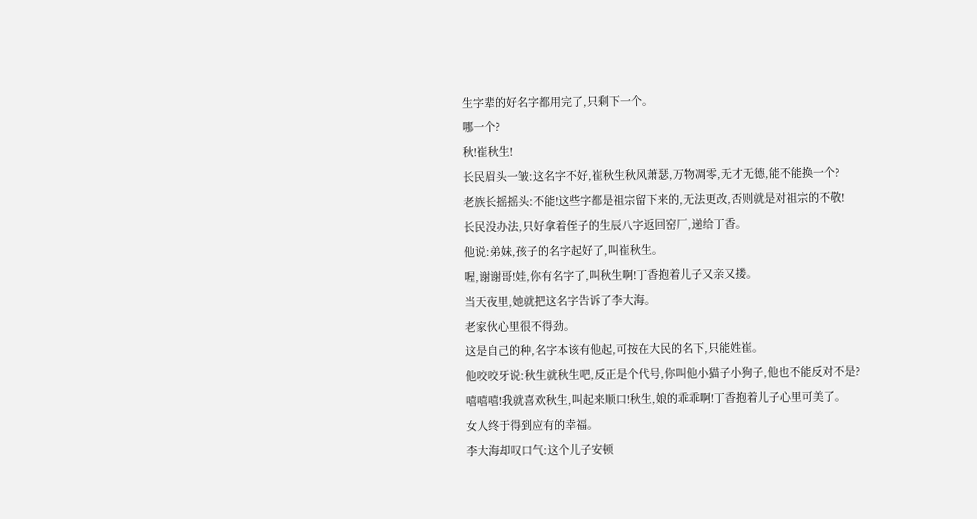生字辈的好名字都用完了,只剩下一个。
哪一个?
秋!崔秋生!
长民眉头一皱:这名字不好,崔秋生秋风萧瑟,万物凋零,无才无德,能不能换一个?
老族长摇摇头:不能!这些字都是祖宗留下来的,无法更改,否则就是对祖宗的不敬!
长民没办法,只好拿着侄子的生辰八字返回窑厂,递给丁香。
他说:弟妹,孩子的名字起好了,叫崔秋生。
喔,谢谢哥!娃,你有名字了,叫秋生啊!丁香抱着儿子又亲又搂。
当天夜里,她就把这名字告诉了李大海。
老家伙心里很不得劲。
这是自己的种,名字本该有他起,可按在大民的名下,只能姓崔。
他咬咬牙说:秋生就秋生吧,反正是个代号,你叫他小猫子小狗子,他也不能反对不是?
嘻嘻嘻!我就喜欢秋生,叫起来顺口!秋生,娘的乖乖啊!丁香抱着儿子心里可美了。
女人终于得到应有的幸福。
李大海却叹口气:这个儿子安顿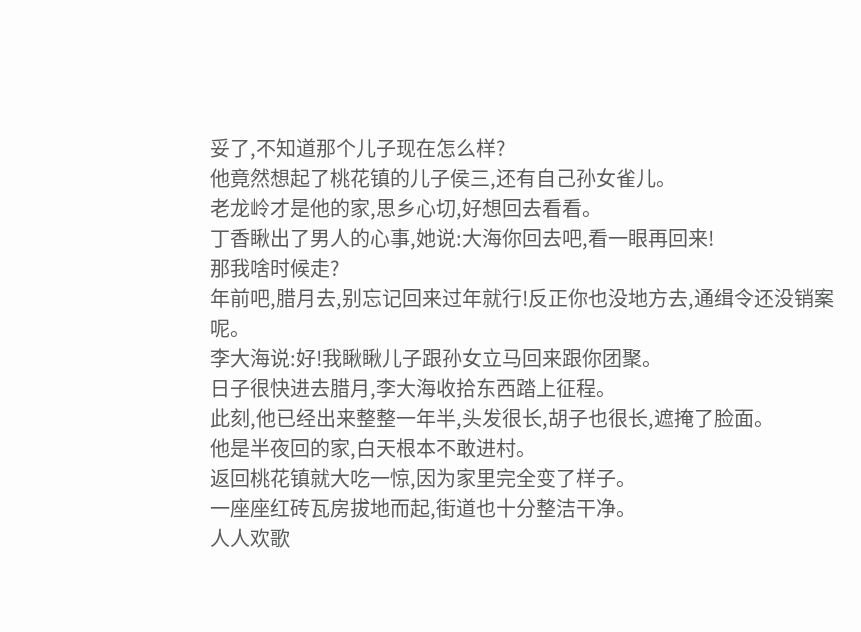妥了,不知道那个儿子现在怎么样?
他竟然想起了桃花镇的儿子侯三,还有自己孙女雀儿。
老龙岭才是他的家,思乡心切,好想回去看看。
丁香瞅出了男人的心事,她说:大海你回去吧,看一眼再回来!
那我啥时候走?
年前吧,腊月去,别忘记回来过年就行!反正你也没地方去,通缉令还没销案呢。
李大海说:好!我瞅瞅儿子跟孙女立马回来跟你团聚。
日子很快进去腊月,李大海收拾东西踏上征程。
此刻,他已经出来整整一年半,头发很长,胡子也很长,遮掩了脸面。
他是半夜回的家,白天根本不敢进村。
返回桃花镇就大吃一惊,因为家里完全变了样子。
一座座红砖瓦房拔地而起,街道也十分整洁干净。
人人欢歌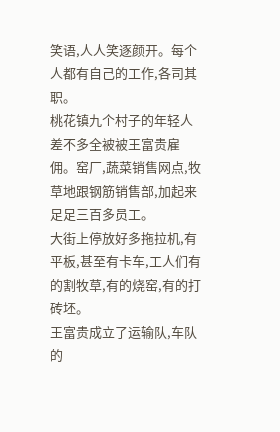笑语,人人笑逐颜开。每个人都有自己的工作,各司其职。
桃花镇九个村子的年轻人差不多全被被王富贵雇佣。窑厂,蔬菜销售网点,牧草地跟钢筋销售部,加起来足足三百多员工。
大街上停放好多拖拉机,有平板,甚至有卡车,工人们有的割牧草,有的烧窑,有的打砖坯。
王富贵成立了运输队,车队的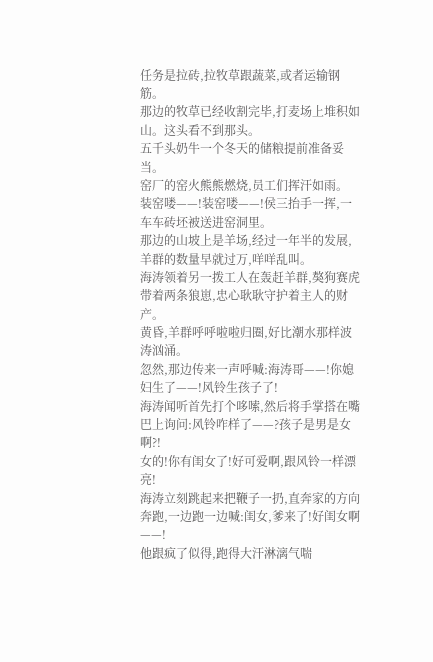任务是拉砖,拉牧草跟蔬菜,或者运输钢筋。
那边的牧草已经收割完毕,打麦场上堆积如山。这头看不到那头。
五千头奶牛一个冬天的储粮提前准备妥当。
窑厂的窑火熊熊燃烧,员工们挥汗如雨。
装窑喽——!装窑喽——!侯三抬手一挥,一车车砖坯被送进窑洞里。
那边的山坡上是羊场,经过一年半的发展,羊群的数量早就过万,咩咩乱叫。
海涛领着另一拨工人在轰赶羊群,獒狗赛虎带着两条狼崽,忠心耿耿守护着主人的财产。
黄昏,羊群呼呼啦啦归圈,好比潮水那样波涛汹涌。
忽然,那边传来一声呼喊:海涛哥——!你媳妇生了——!风铃生孩子了!
海涛闻听首先打个哆嗦,然后将手掌搭在嘴巴上询问:风铃咋样了——?孩子是男是女啊?!
女的!你有闺女了!好可爱啊,跟风铃一样漂亮!
海涛立刻跳起来把鞭子一扔,直奔家的方向奔跑,一边跑一边喊:闺女,爹来了!好闺女啊——!
他跟疯了似得,跑得大汗淋漓气喘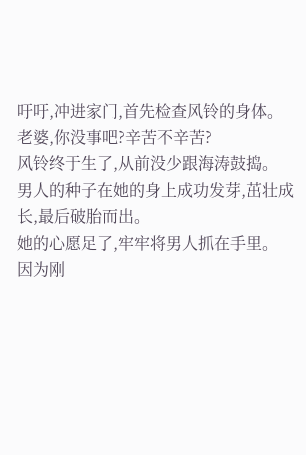吁吁,冲进家门,首先检查风铃的身体。
老婆,你没事吧?辛苦不辛苦?
风铃终于生了,从前没少跟海涛鼓捣。
男人的种子在她的身上成功发芽,茁壮成长,最后破胎而出。
她的心愿足了,牢牢将男人抓在手里。
因为刚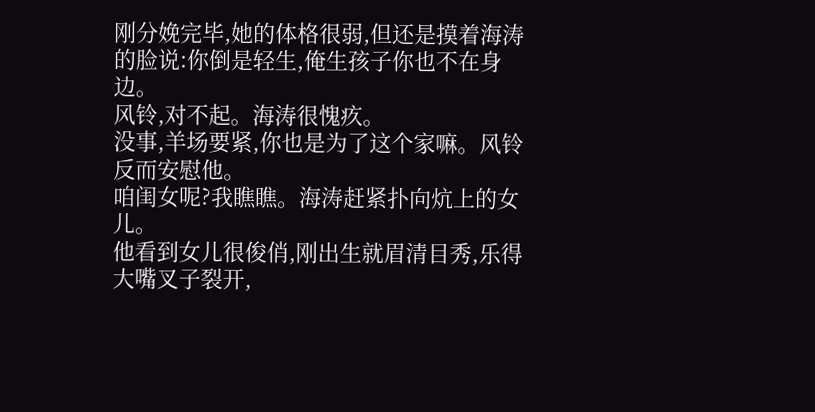刚分娩完毕,她的体格很弱,但还是摸着海涛的脸说:你倒是轻生,俺生孩子你也不在身边。
风铃,对不起。海涛很愧疚。
没事,羊场要紧,你也是为了这个家嘛。风铃反而安慰他。
咱闺女呢?我瞧瞧。海涛赶紧扑向炕上的女儿。
他看到女儿很俊俏,刚出生就眉清目秀,乐得大嘴叉子裂开,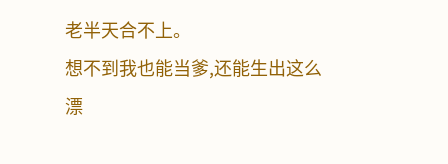老半天合不上。
想不到我也能当爹,还能生出这么漂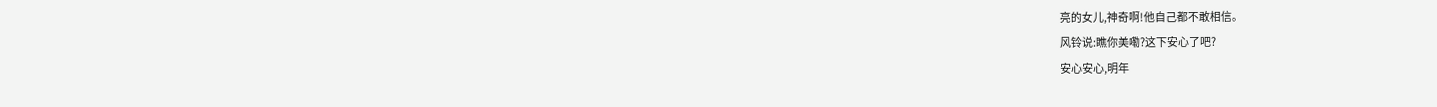亮的女儿,神奇啊!他自己都不敢相信。
风铃说:瞧你美嘞?这下安心了吧?
安心安心,明年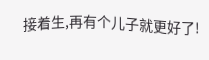接着生,再有个儿子就更好了!